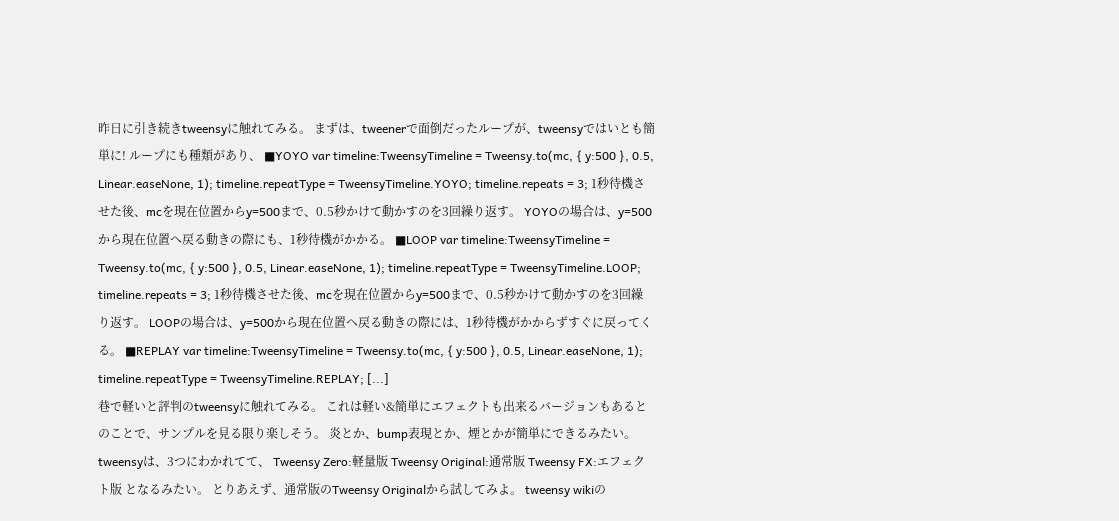昨日に引き続きtweensyに触れてみる。 まずは、tweenerで面倒だったループが、tweensyではいとも簡単に! ループにも種類があり、 ■YOYO var timeline:TweensyTimeline = Tweensy.to(mc, { y:500 }, 0.5, Linear.easeNone, 1); timeline.repeatType = TweensyTimeline.YOYO; timeline.repeats = 3; 1秒待機させた後、mcを現在位置からy=500まで、0.5秒かけて動かすのを3回繰り返す。 YOYOの場合は、y=500から現在位置へ戻る動きの際にも、1秒待機がかかる。 ■LOOP var timeline:TweensyTimeline = Tweensy.to(mc, { y:500 }, 0.5, Linear.easeNone, 1); timeline.repeatType = TweensyTimeline.LOOP; timeline.repeats = 3; 1秒待機させた後、mcを現在位置からy=500まで、0.5秒かけて動かすのを3回繰り返す。 LOOPの場合は、y=500から現在位置へ戻る動きの際には、1秒待機がかからずすぐに戻ってくる。 ■REPLAY var timeline:TweensyTimeline = Tweensy.to(mc, { y:500 }, 0.5, Linear.easeNone, 1); timeline.repeatType = TweensyTimeline.REPLAY; [...]
巷で軽いと評判のtweensyに触れてみる。 これは軽い&簡単にエフェクトも出来るバージョンもあるとのことで、サンプルを見る限り楽しそう。 炎とか、bump表現とか、煙とかが簡単にできるみたい。 tweensyは、3つにわかれてて、 Tweensy Zero:軽量版 Tweensy Original:通常版 Tweensy FX:エフェクト版 となるみたい。 とりあえず、通常版のTweensy Originalから試してみよ。 tweensy wikiの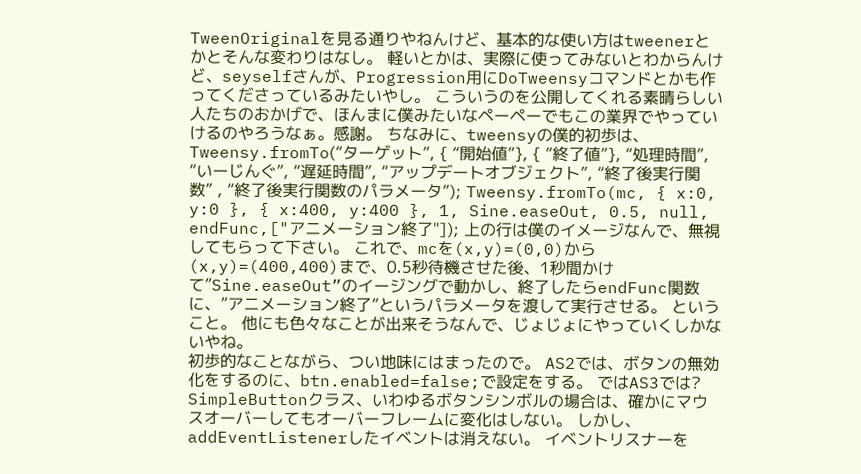TweenOriginalを見る通りやねんけど、基本的な使い方はtweenerとかとそんな変わりはなし。 軽いとかは、実際に使ってみないとわからんけど、seyselfさんが、Progression用にDoTweensyコマンドとかも作ってくださっているみたいやし。 こういうのを公開してくれる素晴らしい人たちのおかげで、ほんまに僕みたいなペーペーでもこの業界でやっていけるのやろうなぁ。感謝。 ちなみに、tweensyの僕的初歩は、 Tweensy.fromTo(“ターゲット”, { “開始値”}, { “終了値”}, “処理時間”, “いーじんぐ”, “遅延時間”, “アップデートオブジェクト”, “終了後実行関数” , “終了後実行関数のパラメータ”); Tweensy.fromTo(mc, { x:0, y:0 }, { x:400, y:400 }, 1, Sine.easeOut, 0.5, null, endFunc,["アニメーション終了"]); 上の行は僕のイメージなんで、無視してもらって下さい。 これで、mcを(x,y)=(0,0)から(x,y)=(400,400)まで、0.5秒待機させた後、1秒間かけて”Sine.easeOut”のイージングで動かし、終了したらendFunc関数に、”アニメーション終了”というパラメータを渡して実行させる。 ということ。 他にも色々なことが出来そうなんで、じょじょにやっていくしかないやね。
初歩的なことながら、つい地味にはまったので。 AS2では、ボタンの無効化をするのに、btn.enabled=false;で設定をする。 ではAS3では? SimpleButtonクラス、いわゆるボタンシンボルの場合は、確かにマウスオーバーしてもオーバーフレームに変化はしない。 しかし、addEventListenerしたイベントは消えない。 イベントリスナーを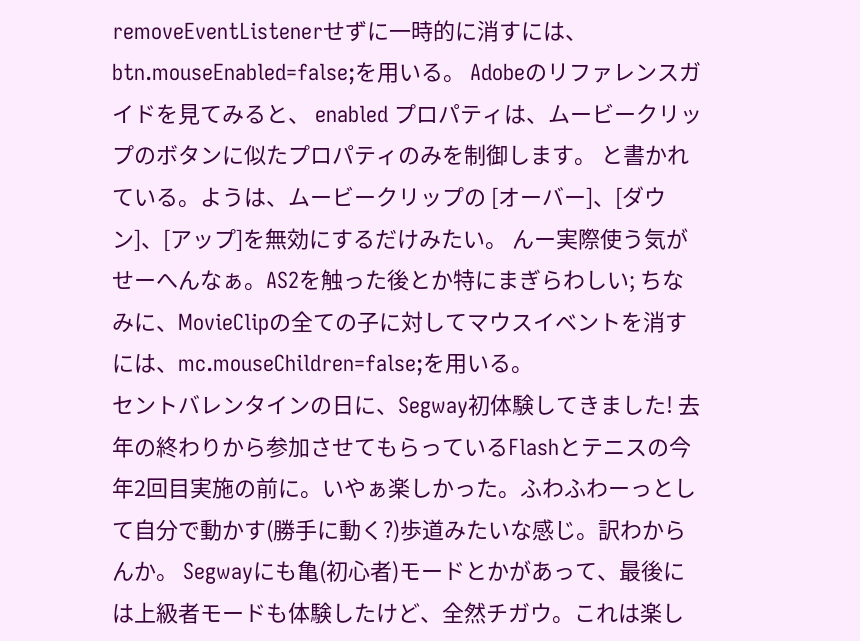removeEventListenerせずに一時的に消すには、btn.mouseEnabled=false;を用いる。 Adobeのリファレンスガイドを見てみると、 enabled プロパティは、ムービークリップのボタンに似たプロパティのみを制御します。 と書かれている。ようは、ムービークリップの [オーバー]、[ダウン]、[アップ]を無効にするだけみたい。 んー実際使う気がせーへんなぁ。AS2を触った後とか特にまぎらわしい; ちなみに、MovieClipの全ての子に対してマウスイベントを消すには、mc.mouseChildren=false;を用いる。
セントバレンタインの日に、Segway初体験してきました! 去年の終わりから参加させてもらっているFlashとテニスの今年2回目実施の前に。いやぁ楽しかった。ふわふわーっとして自分で動かす(勝手に動く?)歩道みたいな感じ。訳わからんか。 Segwayにも亀(初心者)モードとかがあって、最後には上級者モードも体験したけど、全然チガウ。これは楽し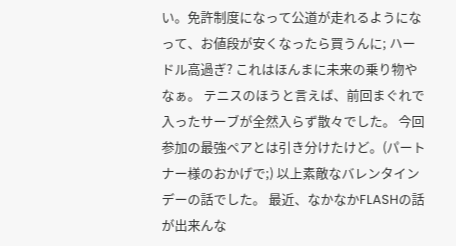い。免許制度になって公道が走れるようになって、お値段が安くなったら買うんに; ハードル高過ぎ? これはほんまに未来の乗り物やなぁ。 テニスのほうと言えば、前回まぐれで入ったサーブが全然入らず散々でした。 今回参加の最強ペアとは引き分けたけど。(パートナー様のおかげで;) 以上素敵なバレンタインデーの話でした。 最近、なかなかFLASHの話が出来んな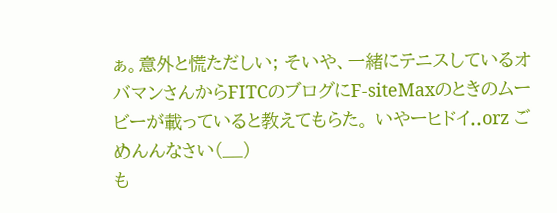ぁ。意外と慌ただしい; そいや、一緒にテニスしているオバマンさんからFITCのブログにF-siteMaxのときのムービーが載っていると教えてもらた。 いやーヒドイ..orz ごめんんなさい(__)
も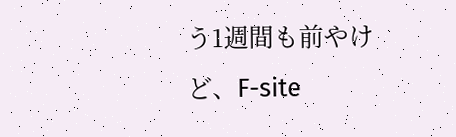う1週間も前やけど、F-site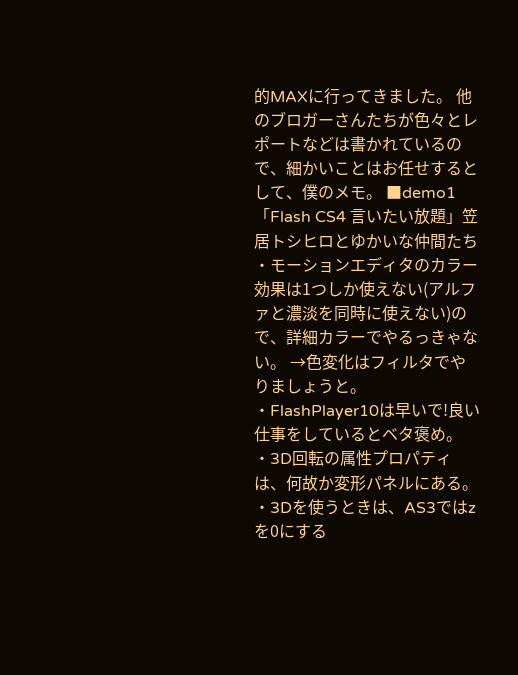的MAXに行ってきました。 他のブロガーさんたちが色々とレポートなどは書かれているので、細かいことはお任せするとして、僕のメモ。 ■demo1「Flash CS4 言いたい放題」笠居トシヒロとゆかいな仲間たち ・モーションエディタのカラー効果は1つしか使えない(アルファと濃淡を同時に使えない)ので、詳細カラーでやるっきゃない。 →色変化はフィルタでやりましょうと。 ・FlashPlayer10は早いで!良い仕事をしているとベタ褒め。 ・3D回転の属性プロパティは、何故か変形パネルにある。 ・3Dを使うときは、AS3ではzを0にする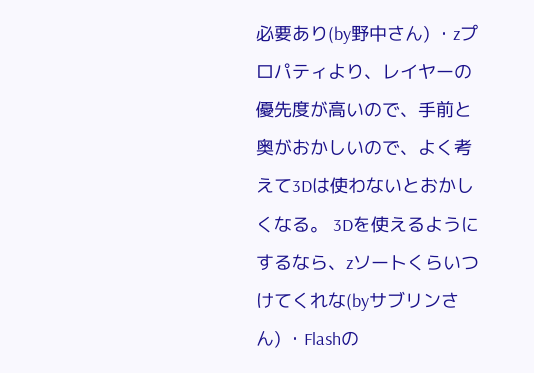必要あり(by野中さん) ・zプロパティより、レイヤーの優先度が高いので、手前と奥がおかしいので、よく考えて3Dは使わないとおかしくなる。 3Dを使えるようにするなら、zソートくらいつけてくれな(byサブリンさん) ・Flashの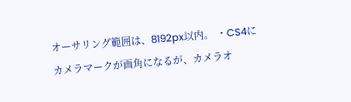オーサリング範囲は、8192px以内。 ・CS4にカメラマークが画角になるが、カメラオ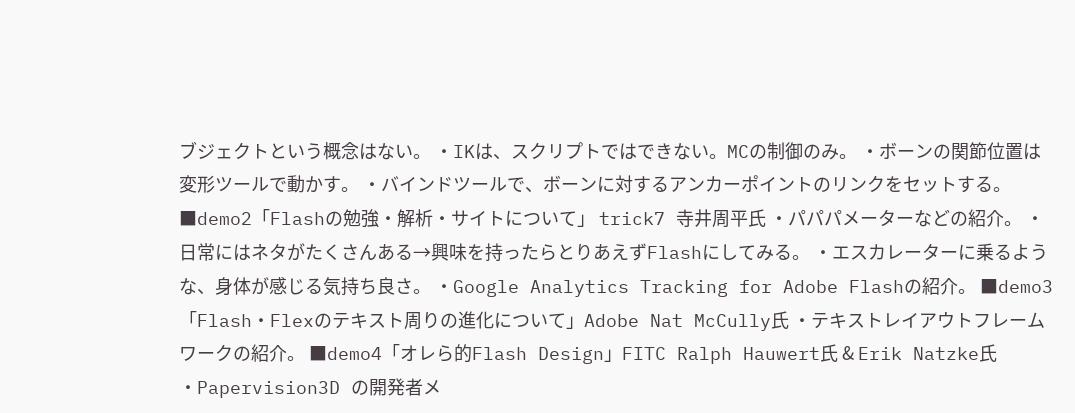ブジェクトという概念はない。 ・IKは、スクリプトではできない。MCの制御のみ。 ・ボーンの関節位置は変形ツールで動かす。 ・バインドツールで、ボーンに対するアンカーポイントのリンクをセットする。 ■demo2「Flashの勉強・解析・サイトについて」 trick7 寺井周平氏 ・パパパメーターなどの紹介。 ・日常にはネタがたくさんある→興味を持ったらとりあえずFlashにしてみる。 ・エスカレーターに乗るような、身体が感じる気持ち良さ。 ・Google Analytics Tracking for Adobe Flashの紹介。 ■demo3「Flash・Flexのテキスト周りの進化について」Adobe Nat McCully氏 ・テキストレイアウトフレームワークの紹介。 ■demo4「オレら的Flash Design」FITC Ralph Hauwert氏 & Erik Natzke氏 ・Papervision3D の開発者メ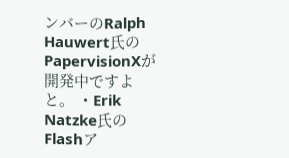ンバーのRalph Hauwert氏のPapervisionXが開発中ですよと。 ・Erik Natzke氏のFlashア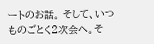ートのお話。 そして、いつものごとく2次会へ。そ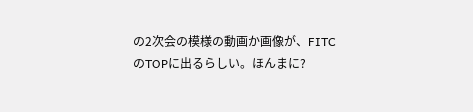の2次会の模様の動画か画像が、FITCのTOPに出るらしい。ほんまに?